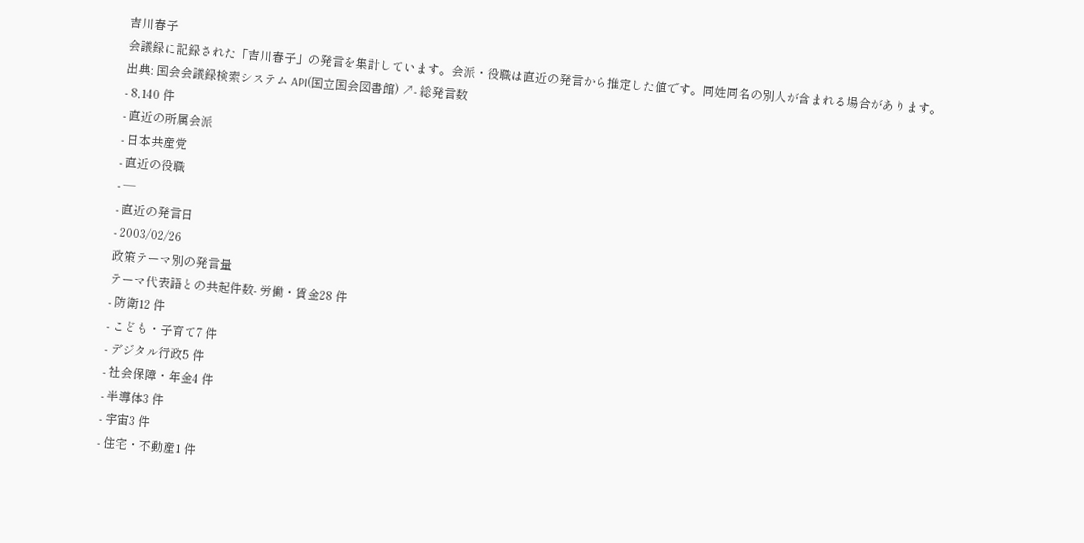吉川春子
会議録に記録された「吉川春子」の発言を集計しています。会派・役職は直近の発言から推定した値です。同姓同名の別人が含まれる場合があります。
出典: 国会会議録検索システム API(国立国会図書館) ↗- 総発言数
- 8,140 件
- 直近の所属会派
- 日本共産党
- 直近の役職
- —
- 直近の発言日
- 2003/02/26
政策テーマ別の発言量
テーマ代表語との共起件数- 労働・賃金28 件
- 防衛12 件
- こども・子育て7 件
- デジタル行政5 件
- 社会保障・年金4 件
- 半導体3 件
- 宇宙3 件
- 住宅・不動産1 件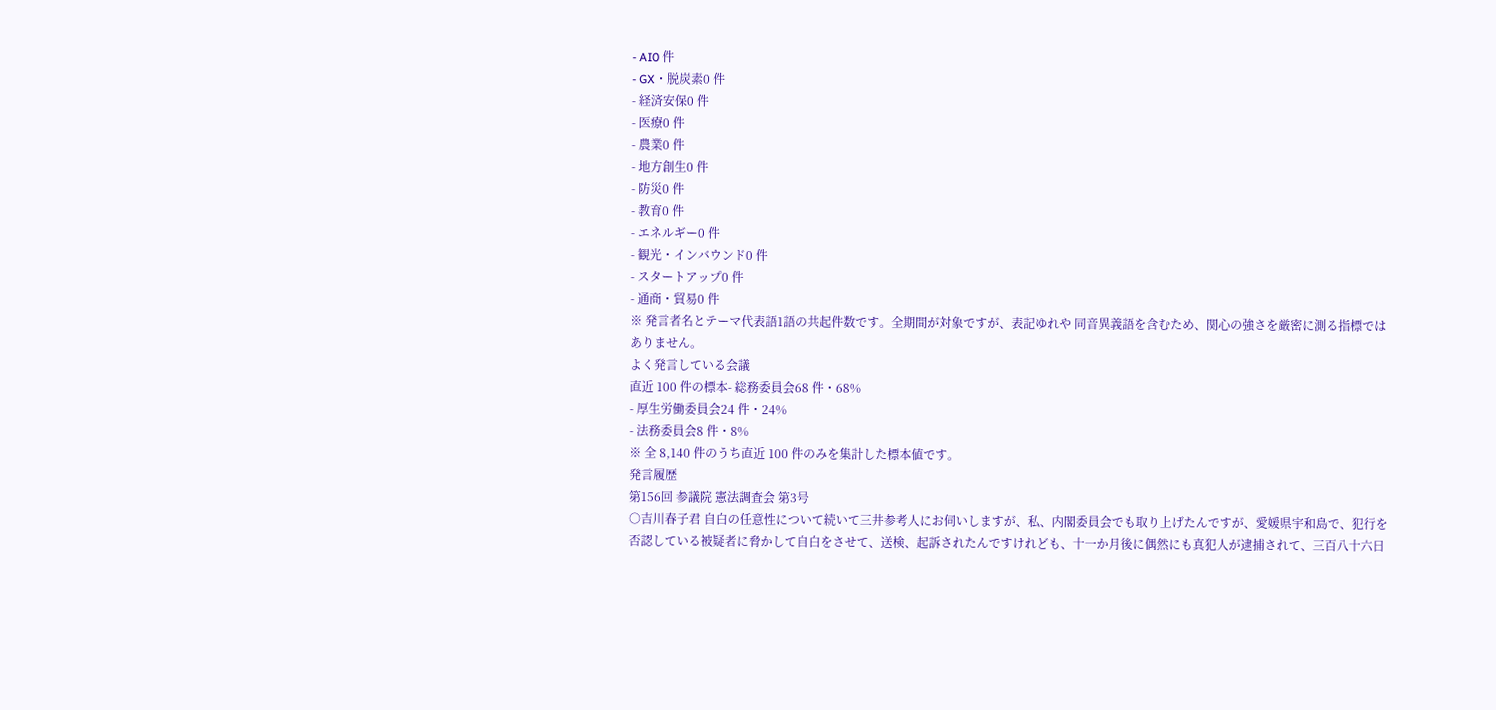- AI0 件
- GX・脱炭素0 件
- 経済安保0 件
- 医療0 件
- 農業0 件
- 地方創生0 件
- 防災0 件
- 教育0 件
- エネルギー0 件
- 観光・インバウンド0 件
- スタートアップ0 件
- 通商・貿易0 件
※ 発言者名とテーマ代表語1語の共起件数です。全期間が対象ですが、表記ゆれや 同音異義語を含むため、関心の強さを厳密に測る指標ではありません。
よく発言している会議
直近 100 件の標本- 総務委員会68 件・68%
- 厚生労働委員会24 件・24%
- 法務委員会8 件・8%
※ 全 8,140 件のうち直近 100 件のみを集計した標本値です。
発言履歴
第156回 参議院 憲法調査会 第3号
○吉川春子君 自白の任意性について続いて三井参考人にお伺いしますが、私、内閣委員会でも取り上げたんですが、愛媛県宇和島で、犯行を否認している被疑者に脅かして自白をさせて、送検、起訴されたんですけれども、十一か月後に偶然にも真犯人が逮捕されて、三百八十六日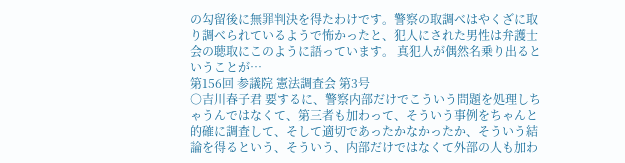の勾留後に無罪判決を得たわけです。警察の取調べはやくざに取り調べられているようで怖かったと、犯人にされた男性は弁護士会の聴取にこのように語っています。 真犯人が偶然名乗り出るということが…
第156回 参議院 憲法調査会 第3号
○吉川春子君 要するに、警察内部だけでこういう問題を処理しちゃうんではなくて、第三者も加わって、そういう事例をちゃんと的確に調査して、そして適切であったかなかったか、そういう結論を得るという、そういう、内部だけではなくて外部の人も加わ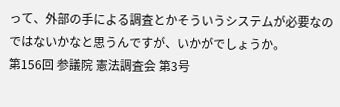って、外部の手による調査とかそういうシステムが必要なのではないかなと思うんですが、いかがでしょうか。
第156回 参議院 憲法調査会 第3号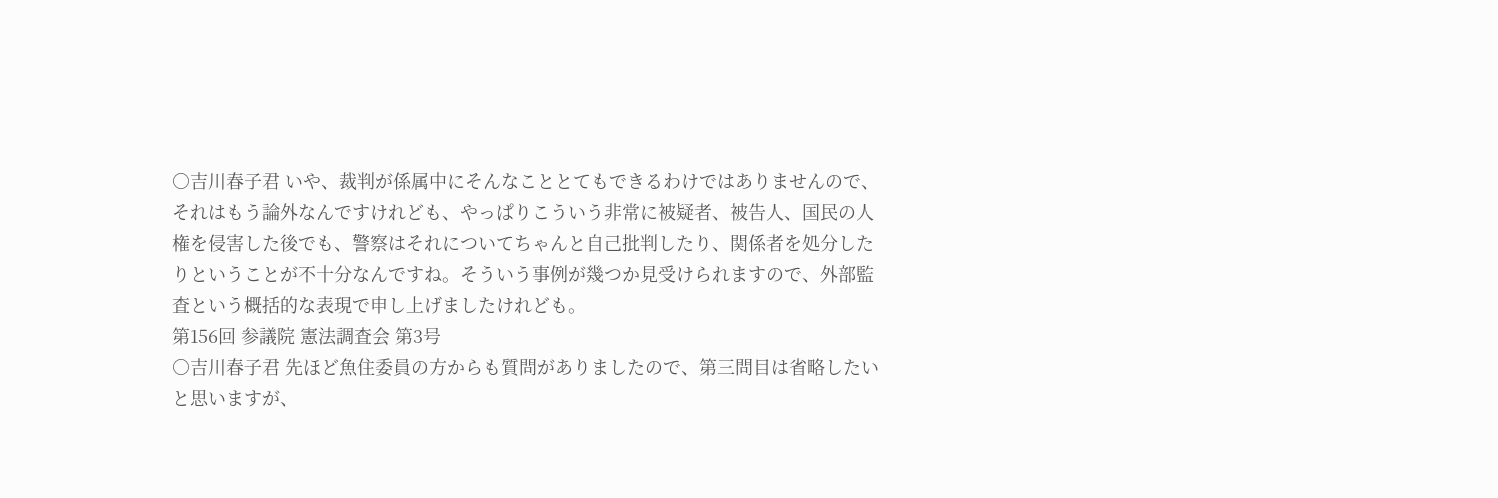○吉川春子君 いや、裁判が係属中にそんなこととてもできるわけではありませんので、それはもう論外なんですけれども、やっぱりこういう非常に被疑者、被告人、国民の人権を侵害した後でも、警察はそれについてちゃんと自己批判したり、関係者を処分したりということが不十分なんですね。そういう事例が幾つか見受けられますので、外部監査という概括的な表現で申し上げましたけれども。
第156回 参議院 憲法調査会 第3号
○吉川春子君 先ほど魚住委員の方からも質問がありましたので、第三問目は省略したいと思いますが、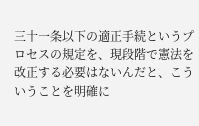三十一条以下の適正手続というプロセスの規定を、現段階で憲法を改正する必要はないんだと、こういうことを明確に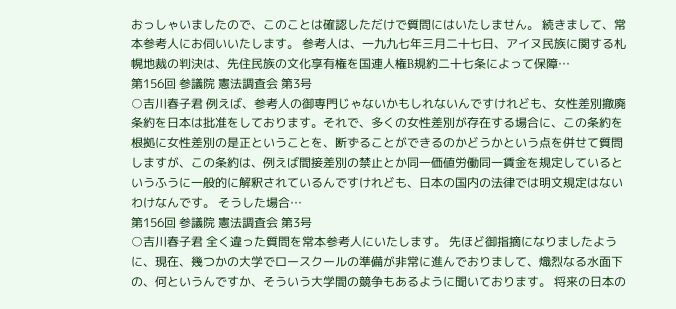おっしゃいましたので、このことは確認しただけで質問にはいたしません。 続きまして、常本参考人にお伺いいたします。 参考人は、一九九七年三月二十七日、アイヌ民族に関する札幌地裁の判決は、先住民族の文化享有権を国連人権B規約二十七条によって保障…
第156回 参議院 憲法調査会 第3号
○吉川春子君 例えば、参考人の御専門じゃないかもしれないんですけれども、女性差別撤廃条約を日本は批准をしております。それで、多くの女性差別が存在する場合に、この条約を根拠に女性差別の是正ということを、断ずることができるのかどうかという点を併せて質問しますが、この条約は、例えば間接差別の禁止とか同一価値労働同一賃金を規定しているというふうに一般的に解釈されているんですけれども、日本の国内の法律では明文規定はないわけなんです。 そうした場合…
第156回 参議院 憲法調査会 第3号
○吉川春子君 全く違った質問を常本参考人にいたします。 先ほど御指摘になりましたように、現在、幾つかの大学でロースクールの準備が非常に進んでおりまして、熾烈なる水面下の、何というんですか、そういう大学間の競争もあるように聞いております。 将来の日本の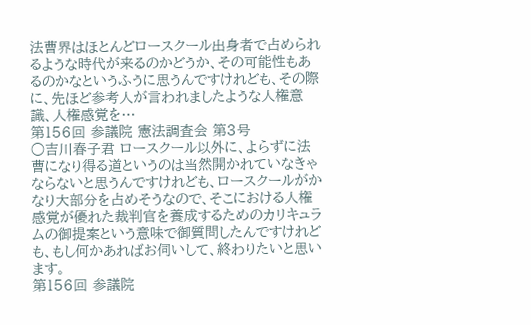法曹界はほとんどロースクール出身者で占められるような時代が来るのかどうか、その可能性もあるのかなというふうに思うんですけれども、その際に、先ほど参考人が言われましたような人権意識、人権感覚を…
第156回 参議院 憲法調査会 第3号
○吉川春子君 ロースクール以外に、よらずに法曹になり得る道というのは当然開かれていなきゃならないと思うんですけれども、ロースクールがかなり大部分を占めそうなので、そこにおける人権感覚が優れた裁判官を養成するためのカリキュラムの御提案という意味で御質問したんですけれども、もし何かあればお伺いして、終わりたいと思います。
第156回 参議院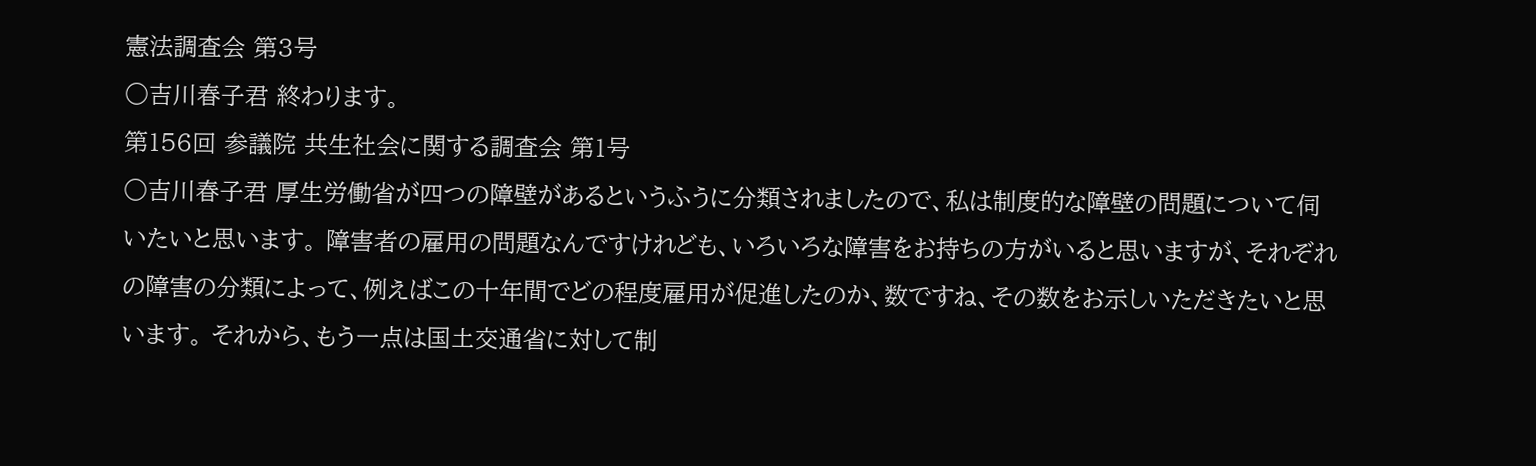憲法調査会 第3号
○吉川春子君 終わります。
第156回 参議院 共生社会に関する調査会 第1号
○吉川春子君 厚生労働省が四つの障壁があるというふうに分類されましたので、私は制度的な障壁の問題について伺いたいと思います。 障害者の雇用の問題なんですけれども、いろいろな障害をお持ちの方がいると思いますが、それぞれの障害の分類によって、例えばこの十年間でどの程度雇用が促進したのか、数ですね、その数をお示しいただきたいと思います。 それから、もう一点は国土交通省に対して制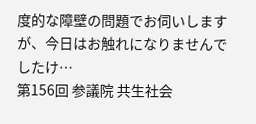度的な障壁の問題でお伺いしますが、今日はお触れになりませんでしたけ…
第156回 参議院 共生社会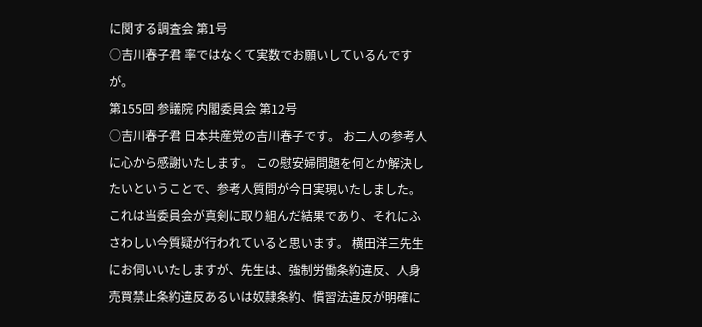に関する調査会 第1号
○吉川春子君 率ではなくて実数でお願いしているんですが。
第155回 参議院 内閣委員会 第12号
○吉川春子君 日本共産党の吉川春子です。 お二人の参考人に心から感謝いたします。 この慰安婦問題を何とか解決したいということで、参考人質問が今日実現いたしました。これは当委員会が真剣に取り組んだ結果であり、それにふさわしい今質疑が行われていると思います。 横田洋三先生にお伺いいたしますが、先生は、強制労働条約違反、人身売買禁止条約違反あるいは奴隷条約、慣習法違反が明確に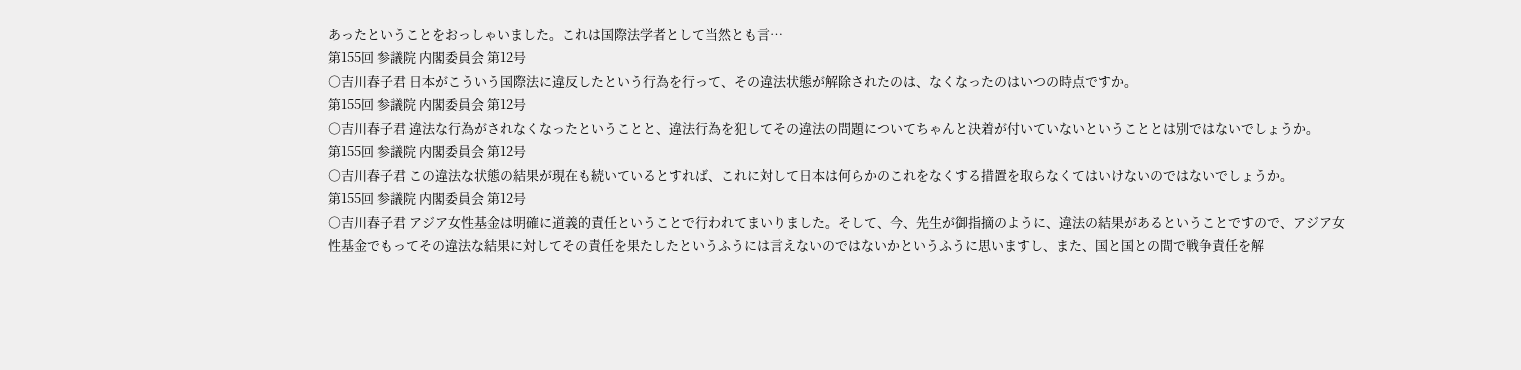あったということをおっしゃいました。これは国際法学者として当然とも言…
第155回 参議院 内閣委員会 第12号
○吉川春子君 日本がこういう国際法に違反したという行為を行って、その違法状態が解除されたのは、なくなったのはいつの時点ですか。
第155回 参議院 内閣委員会 第12号
○吉川春子君 違法な行為がされなくなったということと、違法行為を犯してその違法の問題についてちゃんと決着が付いていないということとは別ではないでしょうか。
第155回 参議院 内閣委員会 第12号
○吉川春子君 この違法な状態の結果が現在も続いているとすれば、これに対して日本は何らかのこれをなくする措置を取らなくてはいけないのではないでしょうか。
第155回 参議院 内閣委員会 第12号
○吉川春子君 アジア女性基金は明確に道義的責任ということで行われてまいりました。そして、今、先生が御指摘のように、違法の結果があるということですので、アジア女性基金でもってその違法な結果に対してその責任を果たしたというふうには言えないのではないかというふうに思いますし、また、国と国との間で戦争責任を解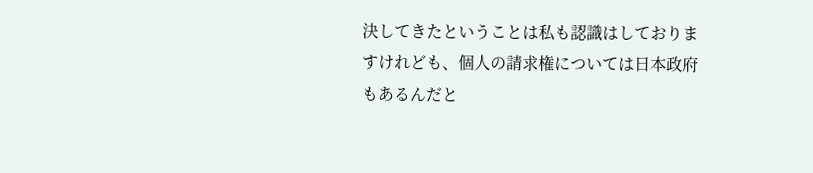決してきたということは私も認識はしておりますけれども、個人の請求権については日本政府もあるんだと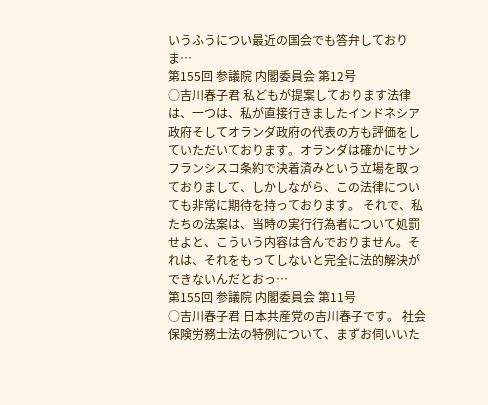いうふうについ最近の国会でも答弁しておりま…
第155回 参議院 内閣委員会 第12号
○吉川春子君 私どもが提案しております法律は、一つは、私が直接行きましたインドネシア政府そしてオランダ政府の代表の方も評価をしていただいております。オランダは確かにサンフランシスコ条約で決着済みという立場を取っておりまして、しかしながら、この法律についても非常に期待を持っております。 それで、私たちの法案は、当時の実行行為者について処罰せよと、こういう内容は含んでおりません。それは、それをもってしないと完全に法的解決ができないんだとおっ…
第155回 参議院 内閣委員会 第11号
○吉川春子君 日本共産党の吉川春子です。 社会保険労務士法の特例について、まずお伺いいた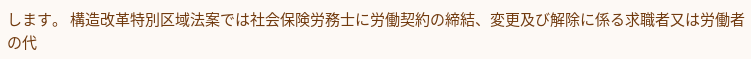します。 構造改革特別区域法案では社会保険労務士に労働契約の締結、変更及び解除に係る求職者又は労働者の代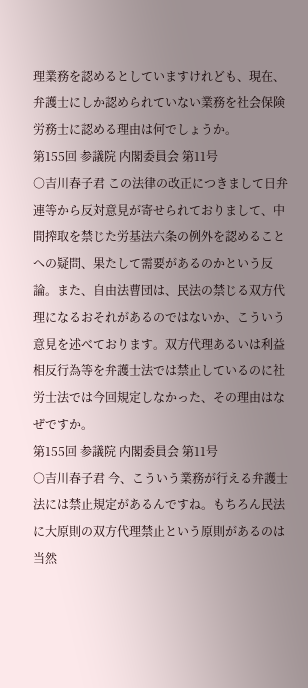理業務を認めるとしていますけれども、現在、弁護士にしか認められていない業務を社会保険労務士に認める理由は何でしょうか。
第155回 参議院 内閣委員会 第11号
○吉川春子君 この法律の改正につきまして日弁連等から反対意見が寄せられておりまして、中間搾取を禁じた労基法六条の例外を認めることへの疑問、果たして需要があるのかという反論。また、自由法曹団は、民法の禁じる双方代理になるおそれがあるのではないか、こういう意見を述べております。双方代理あるいは利益相反行為等を弁護士法では禁止しているのに社労士法では今回規定しなかった、その理由はなぜですか。
第155回 参議院 内閣委員会 第11号
○吉川春子君 今、こういう業務が行える弁護士法には禁止規定があるんですね。もちろん民法に大原則の双方代理禁止という原則があるのは当然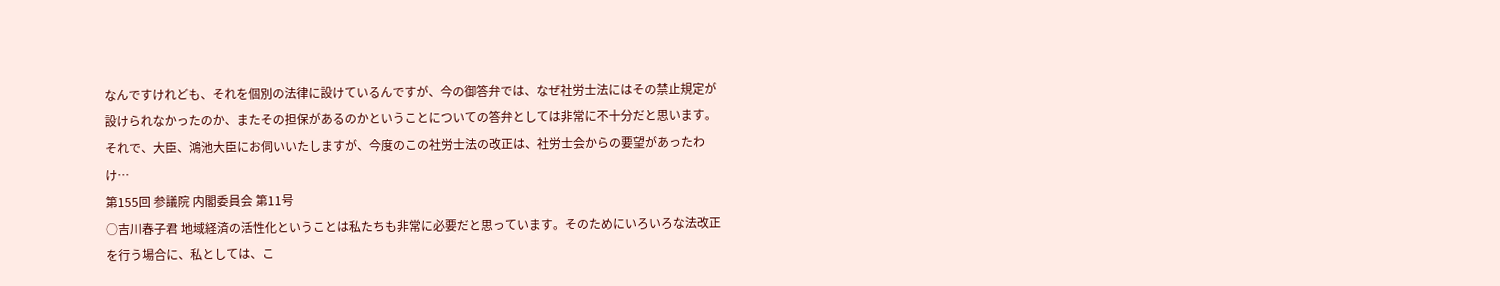なんですけれども、それを個別の法律に設けているんですが、今の御答弁では、なぜ社労士法にはその禁止規定が設けられなかったのか、またその担保があるのかということについての答弁としては非常に不十分だと思います。 それで、大臣、鴻池大臣にお伺いいたしますが、今度のこの社労士法の改正は、社労士会からの要望があったわけ…
第155回 参議院 内閣委員会 第11号
○吉川春子君 地域経済の活性化ということは私たちも非常に必要だと思っています。そのためにいろいろな法改正を行う場合に、私としては、こ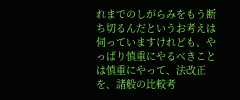れまでのしがらみをもう断ち切るんだというお考えは伺っていますけれども、やっぱり慎重にやるべきことは慎重にやって、法改正を、諸般の比較考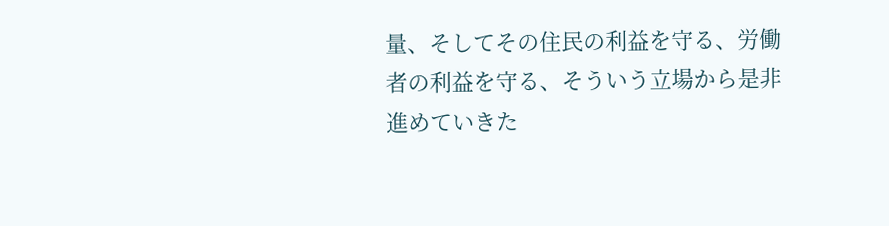量、そしてその住民の利益を守る、労働者の利益を守る、そういう立場から是非進めていきた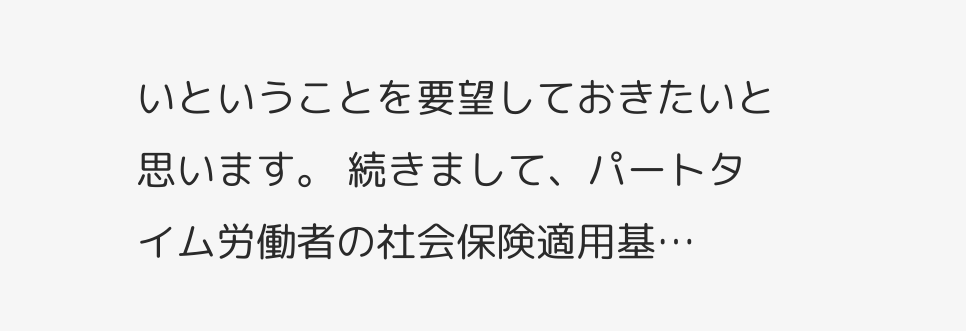いということを要望しておきたいと思います。 続きまして、パートタイム労働者の社会保険適用基…